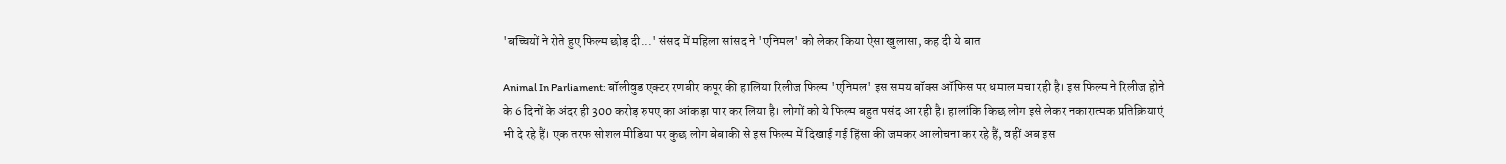'बच्चियों ने रोते हुए फिल्म छोड़ दी...' संसद में महिला सांसद ने 'एनिमल' को लेकर किया ऐसा खुलासा, कह दी ये बात

Animal In Parliament: बॉलीवुड एक्टर रणबीर कपूर की हालिया रिलीज फिल्म 'एनिमल' इस समय बॉक्स ऑफिस पर धमाल मचा रही है। इस फिल्म ने रिलीज होने के 6 दिनों के अंदर ही 300 करोड़ रुपए का आंकड़ा पार कर लिया है। लोगों को ये फिल्म बहुत पसंद आ रही है। हालांकि किछ लोग इसे लेकर नकारात्मक प्रतिक्रियाएं भी दे रहे हैं। एक तरफ सोशल मीडिया पर कुछ लोग बेबाकी से इस फिल्म में दिखाई गई हिंसा की जमकर आलोचना कर रहे हैं, वहीं अब इस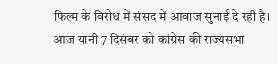फिल्म के विरोध में संसद में आवाज सुनाई दे रही है। आज यानी 7 दिसंबर को कांग्रेस की राज्यसभा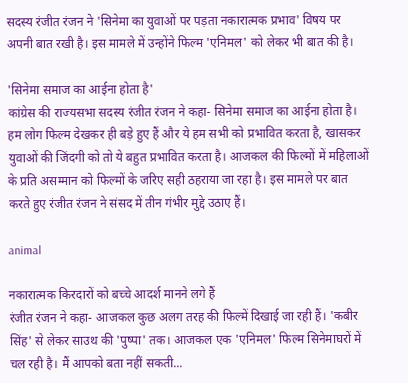सदस्य रंजीत रंजन ने 'सिनेमा का युवाओं पर पड़ता नकारात्मक प्रभाव' विषय पर अपनी बात रखी है। इस मामले में उन्होंने फिल्म 'एनिमल' को लेकर भी बात की है।

'सिनेमा समाज का आईना होता है'
कांग्रेस की राज्यसभा सदस्य रंजीत रंजन ने कहा- सिनेमा समाज का आईना होता है। हम लोग फिल्म देखकर ही बड़े हुए हैं और ये हम सभी को प्रभावित करता है, खासकर युवाओं की जिंदगी को तो ये बहुत प्रभावित करता है। आजकल की फिल्मों में महिलाओं के प्रति असम्मान को फिल्मों के जरिए सही ठहराया जा रहा है। इस मामले पर बात करते हुए रंजीत रंजन ने संसद में तीन गंभीर मुद्दे उठाए हैं।

animal

नकारात्मक किरदारों को बच्चे आदर्श मानने लगे हैं
रंजीत रंजन ने कहा- आजकल कुछ अलग तरह की फिल्में दिखाई जा रही हैं। 'कबीर सिंह' से लेकर साउथ की 'पुष्पा' तक। आजकल एक 'एनिमल' फिल्म सिनेमाघरों में चल रही है। मैं आपको बता नहीं सकती...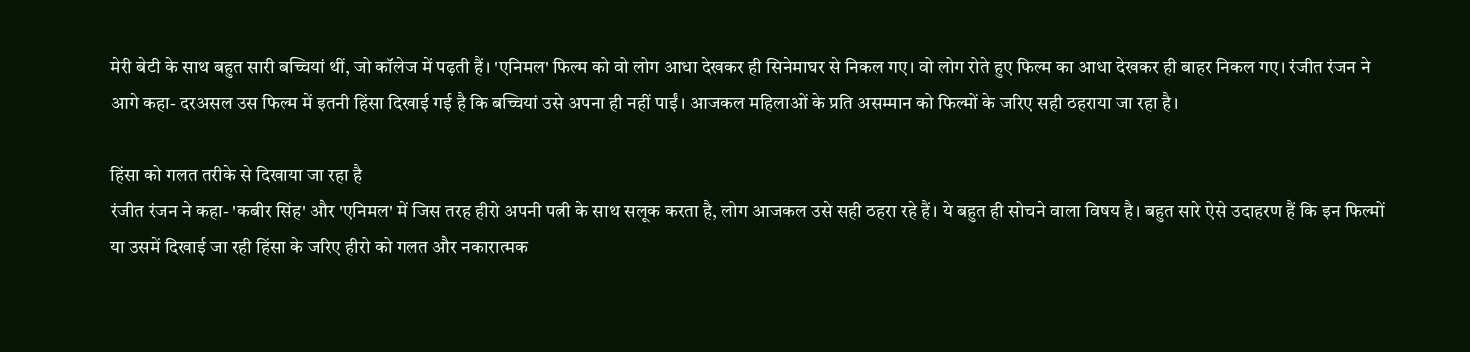मेरी बेटी के साथ बहुत सारी बच्चियां थीं, जो कॉलेज में पढ़ती हैं। 'एनिमल' फिल्म को वो लोग आधा देखकर ही सिनेमाघर से निकल गए। वो लोग रोते हुए फिल्म का आधा देखकर ही बाहर निकल गए। रंजीत रंजन ने आगे कहा- दरअसल उस फिल्म में इतनी हिंसा दिखाई गई है कि बच्चियां उसे अपना ही नहीं पाईं। आजकल महिलाओं के प्रति असम्मान को फिल्मों के जरिए सही ठहराया जा रहा है।

हिंसा को गलत तरीके से दिखाया जा रहा है
रंजीत रंजन ने कहा- 'कबीर सिंह' और 'एनिमल' में जिस तरह हीरो अपनी पत्नी के साथ सलूक करता है, लोग आजकल उसे सही ठहरा रहे हैं। ये बहुत ही सोचने वाला विषय है। बहुत सारे ऐसे उदाहरण हैं कि इन फिल्मों या उसमें दिखाई जा रही हिंसा के जरिए हीरो को गलत और नकारात्मक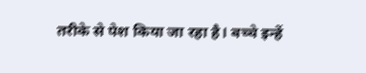तरीके से पेश किया जा रहा है। बच्चे इन्हें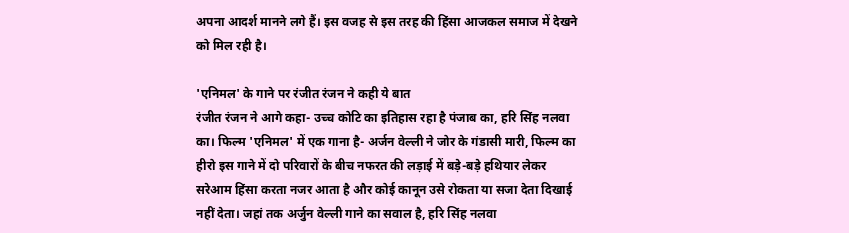अपना आदर्श मानने लगे हैं। इस वजह से इस तरह की हिंसा आजकल समाज में देखने को मिल रही है।

'एनिमल' के गाने पर रंजीत रंजन ने कही ये बात
रंजीत रंजन ने आगे कहा- उच्च कोटि का इतिहास रहा है पंजाब का, हरि सिंह नलवा का। फिल्म 'एनिमल' में एक गाना है- अर्जन वेल्ली ने जोर के गंडासी मारी, फिल्म का हीरो इस गाने में दो परिवारों के बीच नफरत की लड़ाई में बड़े-बड़े हथियार लेकर सरेआम हिंसा करता नजर आता है और कोई कानून उसे रोकता या सजा देता दिखाई नहीं देता। जहां तक अर्जुन वेल्ली गाने का सवाल है, हरि सिंह नलवा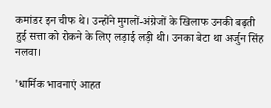कमांडर इन चीफ थे। उन्होंने मुगलों-अंग्रेजों के खिलाफ उनकी बढ़ती हुई सत्ता को रोकने के लिए लड़ाई लड़ी थी। उनका बेटा था अर्जुन सिंह नलवा।

'धार्मिक भावनाएं आहत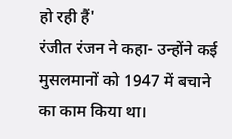हो रही हैं'
रंजीत रंजन ने कहा- उन्होंने कई मुसलमानों को 1947 में बचाने का काम किया था।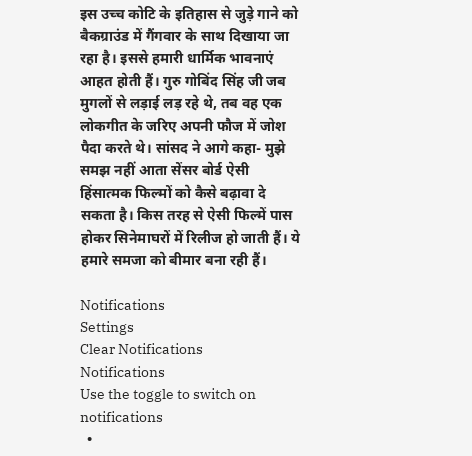इस उच्च कोटि के इतिहास से जुड़े गाने को बैकग्राउंड में गैंगवार के साथ दिखाया जा रहा है। इससे हमारी धार्मिक भावनाएं आहत होती हैं। गुरु गोबिंद सिंह जी जब मुगलों से लड़ाई लड़ रहे थे, तब वह एक लोकगीत के जरिए अपनी फौज में जोश पैदा करते थे। सांसद ने आगे कहा- मुझे समझ नहीं आता सेंसर बोर्ड ऐसी हिंसात्मक फिल्मों को कैसे बढ़ावा दे सकता है। किस तरह से ऐसी फिल्में पास होकर सिनेमाघरों में रिलीज हो जाती हैं। ये हमारे समजा को बीमार बना रही हैं।

Notifications
Settings
Clear Notifications
Notifications
Use the toggle to switch on notifications
  •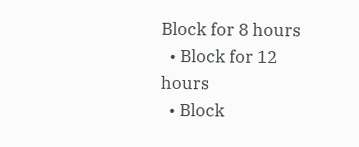Block for 8 hours
  • Block for 12 hours
  • Block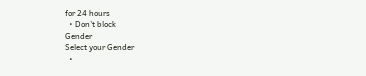for 24 hours
  • Don't block
Gender
Select your Gender
  •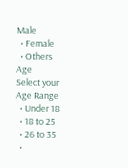Male
  • Female
  • Others
Age
Select your Age Range
  • Under 18
  • 18 to 25
  • 26 to 35
  •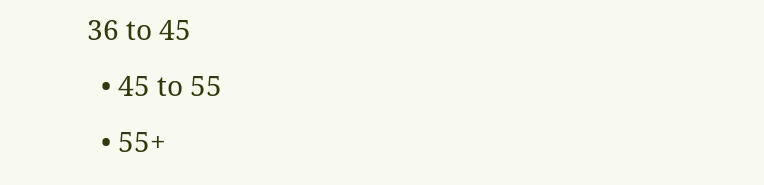36 to 45
  • 45 to 55
  • 55+